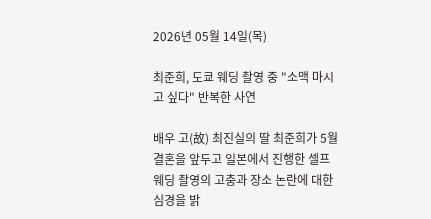2026년 05월 14일(목)

최준희, 도쿄 웨딩 촬영 중 "소맥 마시고 싶다" 반복한 사연

배우 고(故) 최진실의 딸 최준희가 5월 결혼을 앞두고 일본에서 진행한 셀프 웨딩 촬영의 고충과 장소 논란에 대한 심경을 밝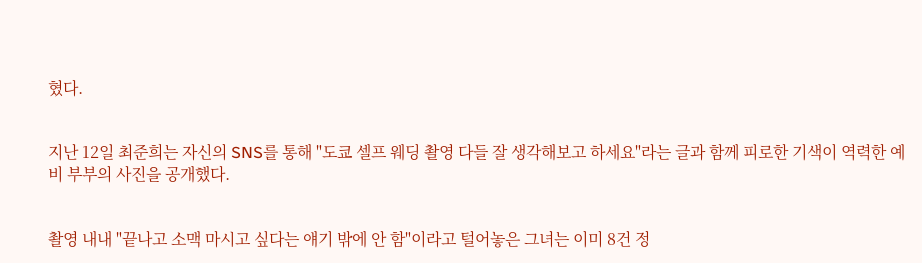혔다.


지난 12일 최준희는 자신의 SNS를 통해 "도쿄 셀프 웨딩 촬영 다들 잘 생각해보고 하세요"라는 글과 함께 피로한 기색이 역력한 예비 부부의 사진을 공개했다.


촬영 내내 "끝나고 소맥 마시고 싶다는 얘기 밖에 안 함"이라고 털어놓은 그녀는 이미 8건 정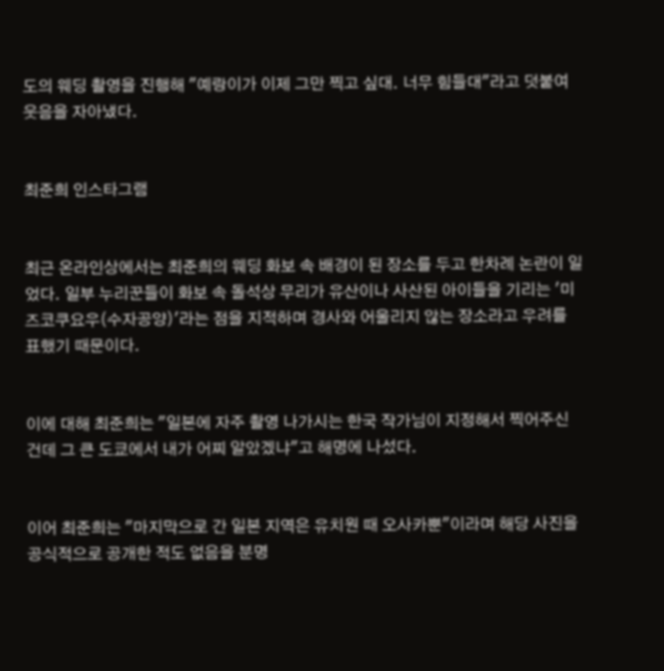도의 웨딩 촬영을 진행해 "예랑이가 이제 그만 찍고 싶대. 너무 힘들대"라고 덧붙여 웃음을 자아냈다.


최준희 인스타그램


최근 온라인상에서는 최준희의 웨딩 화보 속 배경이 된 장소를 두고 한차례 논란이 일었다. 일부 누리꾼들이 화보 속 돌석상 무리가 유산이나 사산된 아이들을 기리는 '미즈코쿠요우(수자공양)'라는 점을 지적하며 경사와 어울리지 않는 장소라고 우려를 표했기 때문이다.


이에 대해 최준희는 "일본에 자주 촬영 나가시는 한국 작가님이 지정해서 찍어주신 건데 그 큰 도쿄에서 내가 어찌 알았겠냐"고 해명에 나섰다.


이어 최준희는 "마지막으로 간 일본 지역은 유치원 때 오사카뿐"이라며 해당 사진을 공식적으로 공개한 적도 없음을 분명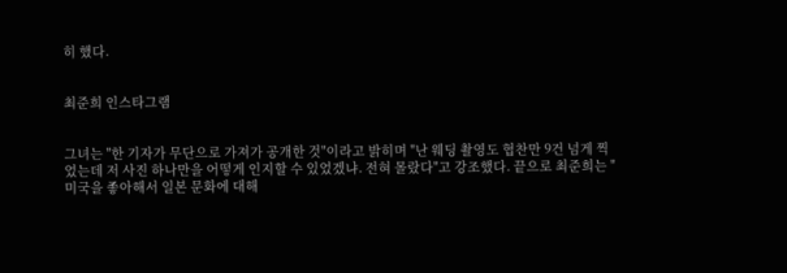히 했다.


최준희 인스타그램


그녀는 "한 기자가 무단으로 가져가 공개한 것"이라고 밝히며 "난 웨딩 촬영도 협찬만 9건 넘게 찍었는데 저 사진 하나만을 어떻게 인지할 수 있었겠냐. 전혀 몰랐다"고 강조했다. 끝으로 최준희는 "미국을 좋아해서 일본 문화에 대해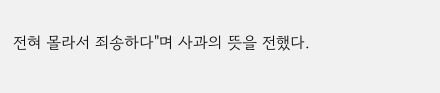전혀 몰라서 죄송하다"며 사과의 뜻을 전했다.